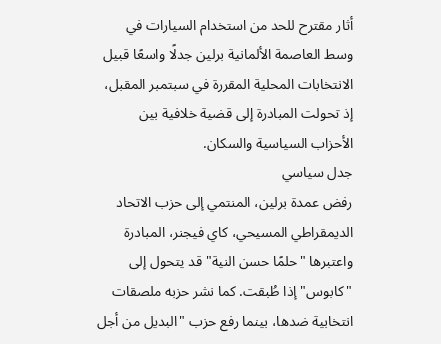أثار مقترح للحد من استخدام السيارات في وسط العاصمة الألمانية برلين جدلًا واسعًا قبيل الانتخابات المحلية المقررة في سبتمبر المقبل، إذ تحولت المبادرة إلى قضية خلافية بين الأحزاب السياسية والسكان.
جدل سياسي
رفض عمدة برلين، المنتمي إلى حزب الاتحاد الديمقراطي المسيحي، كاي فيجنر، المبادرة واعتبرها "حلمًا حسن النية" قد يتحول إلى "كابوس" إذا طُبقت. كما نشر حزبه ملصقات انتخابية ضدها، بينما رفع حزب "البديل من أجل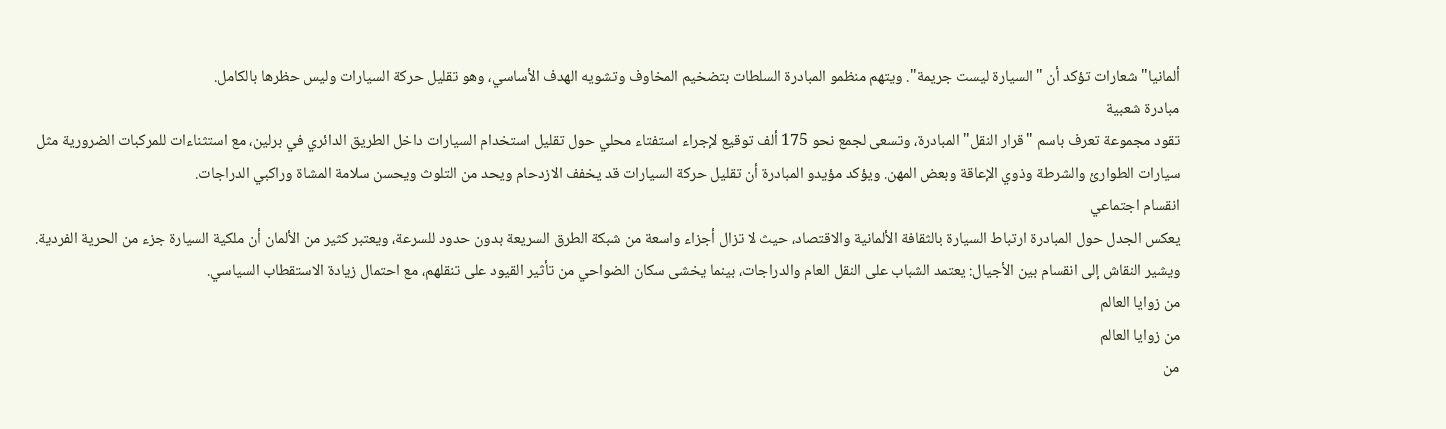ألمانيا" شعارات تؤكد أن "السيارة ليست جريمة". ويتهم منظمو المبادرة السلطات بتضخيم المخاوف وتشويه الهدف الأساسي، وهو تقليل حركة السيارات وليس حظرها بالكامل.
مبادرة شعبية
تقود مجموعة تعرف باسم "قرار النقل" المبادرة، وتسعى لجمع نحو 175 ألف توقيع لإجراء استفتاء محلي حول تقليل استخدام السيارات داخل الطريق الدائري في برلين، مع استثناءات للمركبات الضرورية مثل سيارات الطوارئ والشرطة وذوي الإعاقة وبعض المهن. ويؤكد مؤيدو المبادرة أن تقليل حركة السيارات قد يخفف الازدحام ويحد من التلوث ويحسن سلامة المشاة وراكبي الدراجات.
انقسام اجتماعي
يعكس الجدل حول المبادرة ارتباط السيارة بالثقافة الألمانية والاقتصاد، حيث لا تزال أجزاء واسعة من شبكة الطرق السريعة بدون حدود للسرعة، ويعتبر كثير من الألمان أن ملكية السيارة جزء من الحرية الفردية. ويشير النقاش إلى انقسام بين الأجيال: يعتمد الشباب على النقل العام والدراجات، بينما يخشى سكان الضواحي من تأثير القيود على تنقلهم، مع احتمال زيادة الاستقطاب السياسي.
من زوايا العالم
من زوايا العالم
من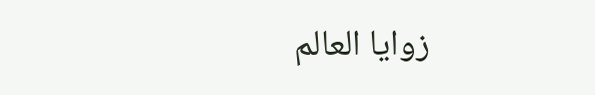زوايا العالم